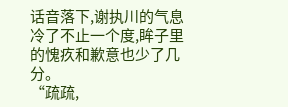话音落下,谢执川的气息冷了不止一个度,眸子里的愧疚和歉意也少了几分。
“疏疏,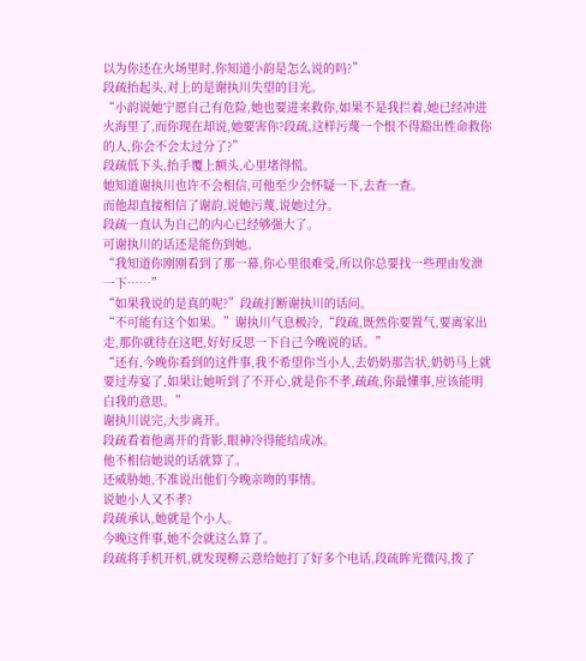以为你还在火场里时,你知道小韵是怎么说的吗?”
段疏抬起头,对上的是谢执川失望的目光。
“小韵说她宁愿自己有危险,她也要进来救你,如果不是我拦着,她已经冲进火海里了,而你现在却说,她要害你?段疏,这样污蔑一个恨不得豁出性命救你的人,你会不会太过分了?”
段疏低下头,抬手覆上额头,心里堵得慌。
她知道谢执川也许不会相信,可他至少会怀疑一下,去查一查。
而他却直接相信了谢韵,说她污蔑,说她过分。
段疏一直认为自己的内心已经够强大了。
可谢执川的话还是能伤到她。
“我知道你刚刚看到了那一幕,你心里很难受,所以你总要找一些理由发泄一下……”
“如果我说的是真的呢?”段疏打断谢执川的话问。
“不可能有这个如果。”谢执川气息极冷,“段疏,既然你要置气,要离家出走,那你就待在这吧,好好反思一下自己今晚说的话。”
“还有,今晚你看到的这件事,我不希望你当小人,去奶奶那告状,奶奶马上就要过寿宴了,如果让她听到了不开心,就是你不孝,疏疏,你最懂事,应该能明白我的意思。”
谢执川说完,大步离开。
段疏看着他离开的背影,眼神冷得能结成冰。
他不相信她说的话就算了。
还威胁她,不准说出他们今晚亲吻的事情。
说她小人又不孝?
段疏承认,她就是个小人。
今晚这件事,她不会就这么算了。
段疏将手机开机,就发现柳云意给她打了好多个电话,段疏眸光微闪,拨了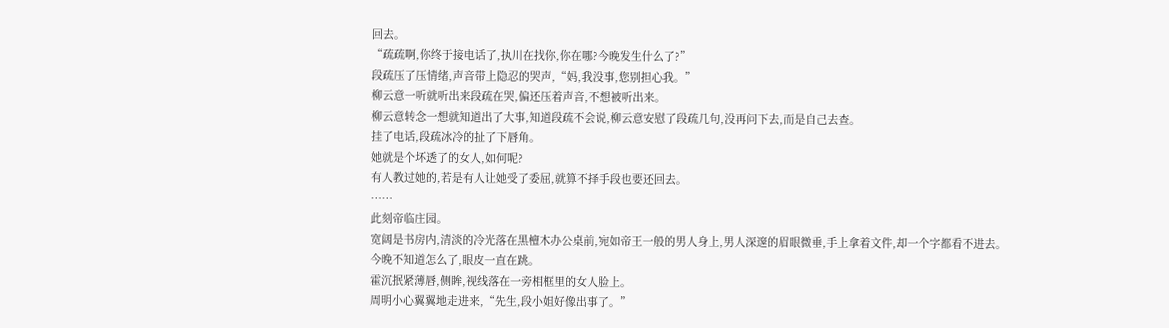回去。
“疏疏啊,你终于接电话了,执川在找你,你在哪?今晚发生什么了?”
段疏压了压情绪,声音带上隐忍的哭声,“妈,我没事,您别担心我。”
柳云意一听就听出来段疏在哭,偏还压着声音,不想被听出来。
柳云意转念一想就知道出了大事,知道段疏不会说,柳云意安慰了段疏几句,没再问下去,而是自己去查。
挂了电话,段疏冰冷的扯了下唇角。
她就是个坏透了的女人,如何呢?
有人教过她的,若是有人让她受了委屈,就算不择手段也要还回去。
……
此刻帝临庄园。
宽阔是书房内,清淡的冷光落在黑檀木办公桌前,宛如帝王一般的男人身上,男人深邃的眉眼微垂,手上拿着文件,却一个字都看不进去。
今晚不知道怎么了,眼皮一直在跳。
霍沉抿紧薄唇,侧眸,视线落在一旁相框里的女人脸上。
周明小心翼翼地走进来,“先生,段小姐好像出事了。”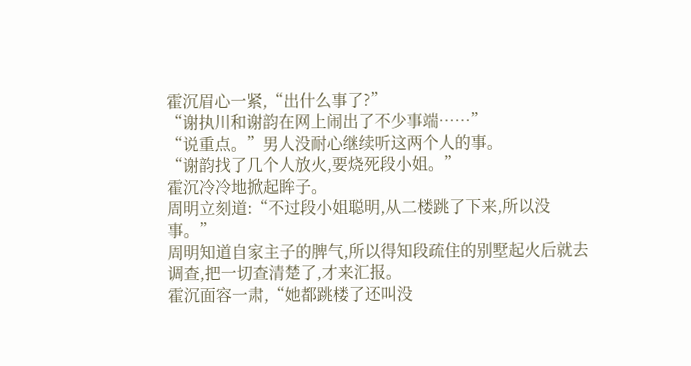霍沉眉心一紧,“出什么事了?”
“谢执川和谢韵在网上闹出了不少事端……”
“说重点。”男人没耐心继续听这两个人的事。
“谢韵找了几个人放火,要烧死段小姐。”
霍沉冷冷地掀起眸子。
周明立刻道:“不过段小姐聪明,从二楼跳了下来,所以没事。”
周明知道自家主子的脾气,所以得知段疏住的别墅起火后就去调查,把一切查清楚了,才来汇报。
霍沉面容一肃,“她都跳楼了还叫没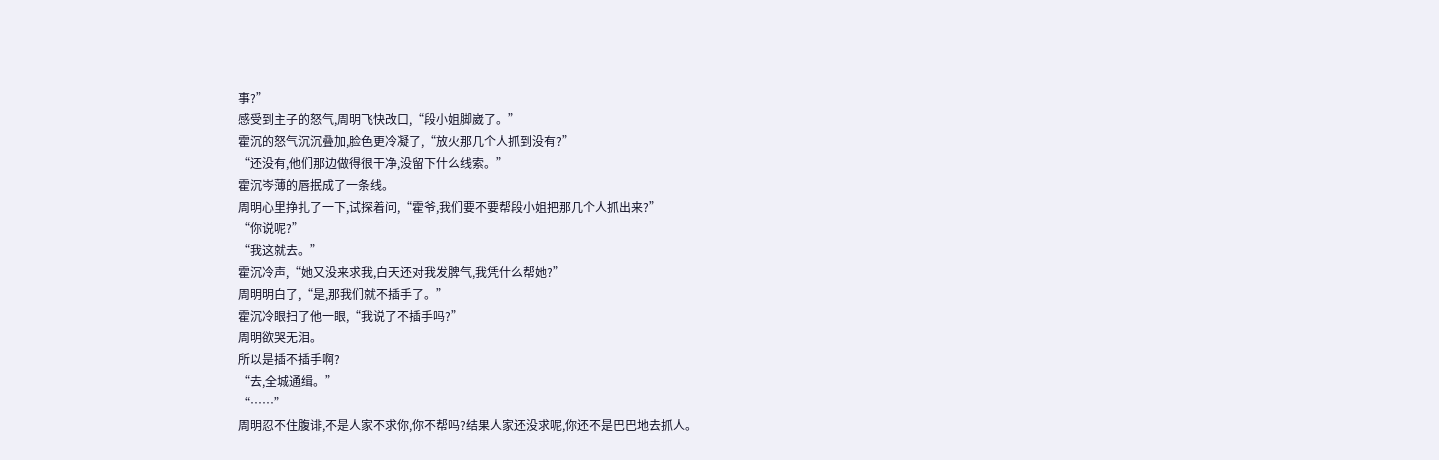事?”
感受到主子的怒气,周明飞快改口,“段小姐脚崴了。”
霍沉的怒气沉沉叠加,脸色更冷凝了,“放火那几个人抓到没有?”
“还没有,他们那边做得很干净,没留下什么线索。”
霍沉岑薄的唇抿成了一条线。
周明心里挣扎了一下,试探着问,“霍爷,我们要不要帮段小姐把那几个人抓出来?”
“你说呢?”
“我这就去。”
霍沉冷声,“她又没来求我,白天还对我发脾气,我凭什么帮她?”
周明明白了,“是,那我们就不插手了。”
霍沉冷眼扫了他一眼,“我说了不插手吗?”
周明欲哭无泪。
所以是插不插手啊?
“去,全城通缉。”
“……”
周明忍不住腹诽,不是人家不求你,你不帮吗?结果人家还没求呢,你还不是巴巴地去抓人。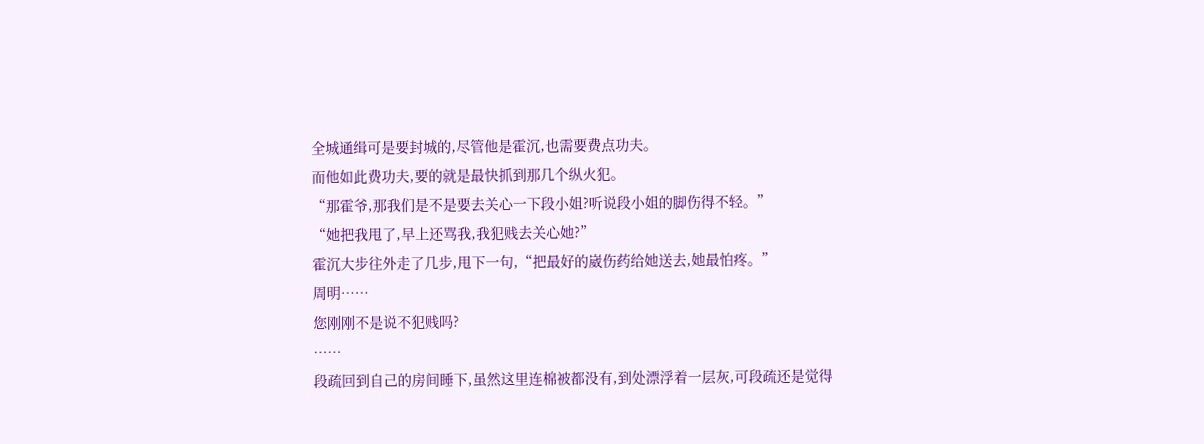全城通缉可是要封城的,尽管他是霍沉,也需要费点功夫。
而他如此费功夫,要的就是最快抓到那几个纵火犯。
“那霍爷,那我们是不是要去关心一下段小姐?听说段小姐的脚伤得不轻。”
“她把我甩了,早上还骂我,我犯贱去关心她?”
霍沉大步往外走了几步,甩下一句,“把最好的崴伤药给她送去,她最怕疼。”
周明……
您刚刚不是说不犯贱吗?
……
段疏回到自己的房间睡下,虽然这里连棉被都没有,到处漂浮着一层灰,可段疏还是觉得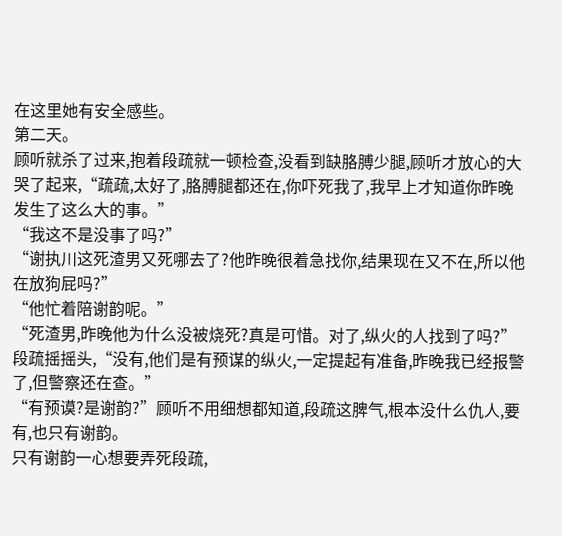在这里她有安全感些。
第二天。
顾听就杀了过来,抱着段疏就一顿检查,没看到缺胳膊少腿,顾听才放心的大哭了起来,“疏疏,太好了,胳膊腿都还在,你吓死我了,我早上才知道你昨晚发生了这么大的事。”
“我这不是没事了吗?”
“谢执川这死渣男又死哪去了?他昨晚很着急找你,结果现在又不在,所以他在放狗屁吗?”
“他忙着陪谢韵呢。”
“死渣男,昨晚他为什么没被烧死?真是可惜。对了,纵火的人找到了吗?”
段疏摇摇头,“没有,他们是有预谋的纵火,一定提起有准备,昨晚我已经报警了,但警察还在查。”
“有预谟?是谢韵?”顾听不用细想都知道,段疏这脾气,根本没什么仇人,要有,也只有谢韵。
只有谢韵一心想要弄死段疏,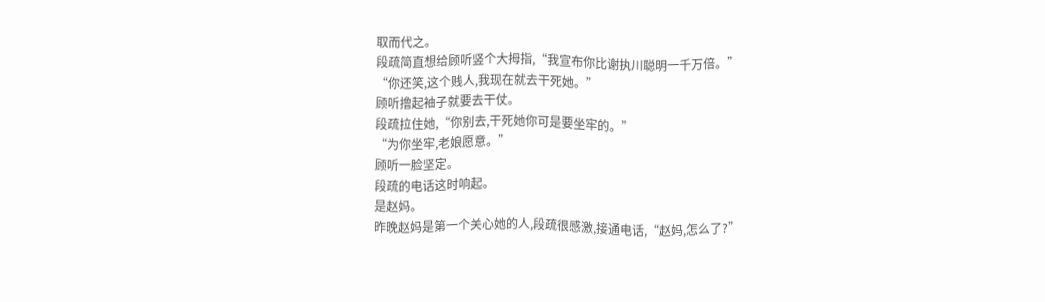取而代之。
段疏简直想给顾听竖个大拇指,“我宣布你比谢执川聪明一千万倍。”
“你还笑,这个贱人,我现在就去干死她。”
顾听撸起袖子就要去干仗。
段疏拉住她,“你别去,干死她你可是要坐牢的。”
“为你坐牢,老娘愿意。”
顾听一脸坚定。
段疏的电话这时响起。
是赵妈。
昨晚赵妈是第一个关心她的人,段疏很感激,接通电话,“赵妈,怎么了?”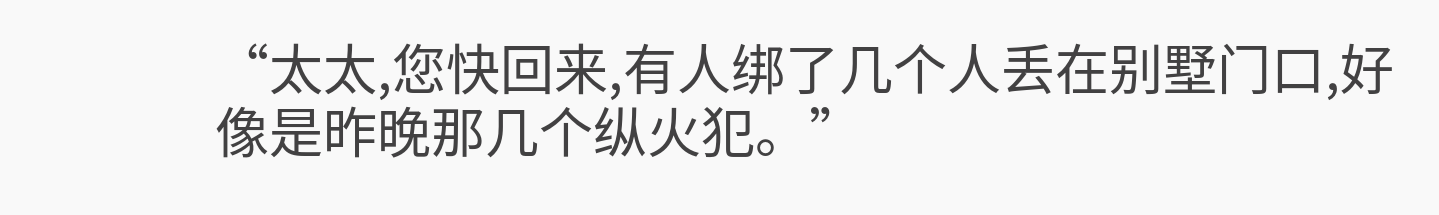“太太,您快回来,有人绑了几个人丢在别墅门口,好像是昨晚那几个纵火犯。”